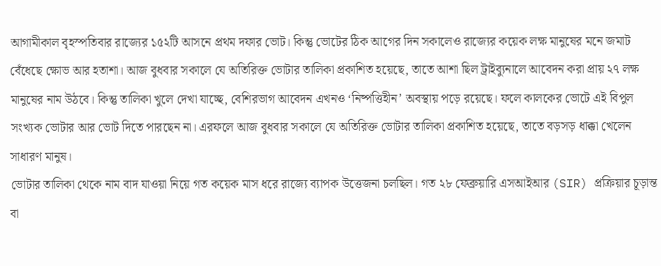আগামীকাল বৃহস্পতিবার রাজ্যের ১৫২টি আসনে প্রথম দফার ভোট। কিন্তু ভোটের ঠিক আগের দিন সকালেও রাজ্যের কয়েক লক্ষ মানুষের মনে জমাট বেঁধেছে ক্ষোভ আর হতাশা। আজ বুধবার সকালে যে অতিরিক্ত ভোটার তালিকা প্রকাশিত হয়েছে, তাতে আশা ছিল ট্রাইব্যুনালে আবেদন করা প্রায় ২৭ লক্ষ মানুষের নাম উঠবে। কিন্তু তালিকা খুলে দেখা যাচ্ছে, বেশিরভাগ আবেদন এখনও ‘নিষ্পত্তিহীন’ অবস্থায় পড়ে রয়েছে। ফলে কালকের ভোটে এই বিপুল সংখ্যক ভোটার আর ভোট দিতে পারছেন না। এরফলে আজ বুধবার সকালে যে অতিরিক্ত ভোটার তালিকা প্রকাশিত হয়েছে, তাতে বড়সড় ধাক্কা খেলেন সাধারণ মানুষ।
ভোটার তালিকা থেকে নাম বাদ যাওয়া নিয়ে গত কয়েক মাস ধরে রাজ্যে ব্যাপক উত্তেজনা চলছিল। গত ২৮ ফেব্রুয়ারি এসআইআর (SIR) প্রক্রিয়ার চূড়ান্ত বা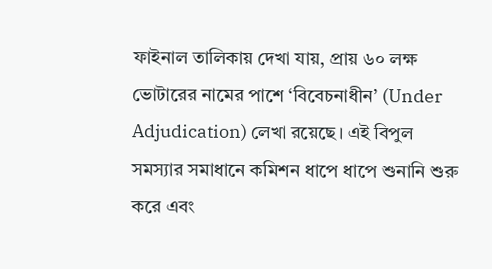ফাইনাল তালিকায় দেখা যায়, প্রায় ৬০ লক্ষ ভোটারের নামের পাশে ‘বিবেচনাধীন’ (Under Adjudication) লেখা রয়েছে। এই বিপুল সমস্যার সমাধানে কমিশন ধাপে ধাপে শুনানি শুরু করে এবং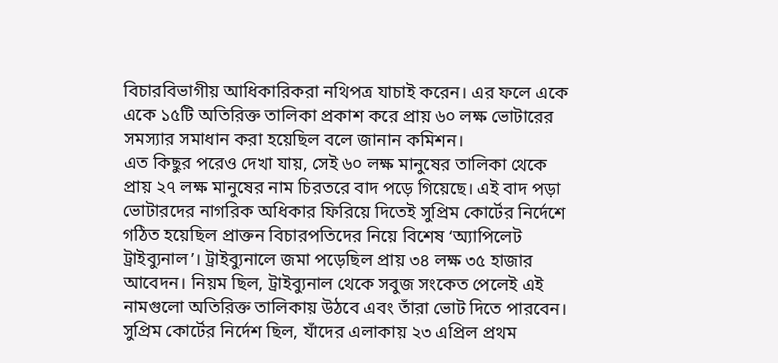বিচারবিভাগীয় আধিকারিকরা নথিপত্র যাচাই করেন। এর ফলে একে একে ১৫টি অতিরিক্ত তালিকা প্রকাশ করে প্রায় ৬০ লক্ষ ভোটারের সমস্যার সমাধান করা হয়েছিল বলে জানান কমিশন।
এত কিছুর পরেও দেখা যায়, সেই ৬০ লক্ষ মানুষের তালিকা থেকে প্রায় ২৭ লক্ষ মানুষের নাম চিরতরে বাদ পড়ে গিয়েছে। এই বাদ পড়া ভোটারদের নাগরিক অধিকার ফিরিয়ে দিতেই সুপ্রিম কোর্টের নির্দেশে গঠিত হয়েছিল প্রাক্তন বিচারপতিদের নিয়ে বিশেষ ‘অ্যাপিলেট ট্রাইব্যুনাল’। ট্রাইব্যুনালে জমা পড়েছিল প্রায় ৩৪ লক্ষ ৩৫ হাজার আবেদন। নিয়ম ছিল, ট্রাইব্যুনাল থেকে সবুজ সংকেত পেলেই এই নামগুলো অতিরিক্ত তালিকায় উঠবে এবং তাঁরা ভোট দিতে পারবেন।
সুপ্রিম কোর্টের নির্দেশ ছিল, যাঁদের এলাকায় ২৩ এপ্রিল প্রথম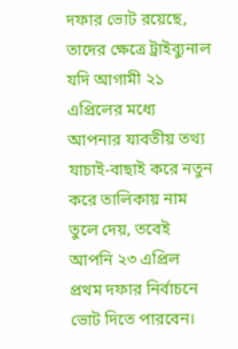দফার ভোট রয়েছে, তাদের ক্ষেত্রে ট্রাইব্যুনাল যদি আগামী ২১ এপ্রিলের মধ্যে আপনার যাবতীয় তথ্য যাচাই-বাছাই করে নতুন করে তালিকায় নাম তুলে দেয়, তবেই আপনি ২৩ এপ্রিল প্রথম দফার নির্বাচনে ভোট দিতে পারবেন।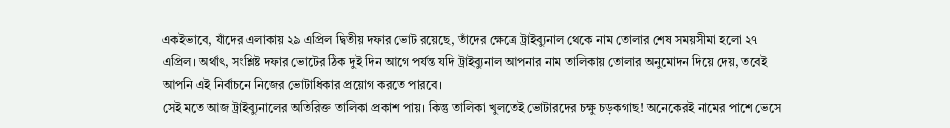একইভাবে, যাঁদের এলাকায় ২৯ এপ্রিল দ্বিতীয় দফার ভোট রয়েছে, তাঁদের ক্ষেত্রে ট্রাইব্যুনাল থেকে নাম তোলার শেষ সময়সীমা হলো ২৭ এপ্রিল। অর্থাৎ, সংশ্লিষ্ট দফার ভোটের ঠিক দুই দিন আগে পর্যন্ত যদি ট্রাইব্যুনাল আপনার নাম তালিকায় তোলার অনুমোদন দিয়ে দেয়, তবেই আপনি এই নির্বাচনে নিজের ভোটাধিকার প্রয়োগ করতে পারবে।
সেই মতে আজ ট্রাইব্যুনালের অতিরিক্ত তালিকা প্রকাশ পায়। কিন্তু তালিকা খুলতেই ভোটারদের চক্ষু চড়কগাছ! অনেকেরই নামের পাশে ভেসে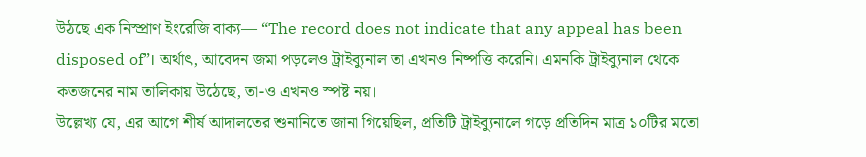উঠছে এক নিস্প্রাণ ইংরেজি বাক্য— “The record does not indicate that any appeal has been disposed of”। অর্থাৎ, আবেদন জমা পড়লেও ট্রাইব্যুনাল তা এখনও নিষ্পত্তি করেনি। এমনকি ট্রাইব্যুনাল থেকে কতজনের নাম তালিকায় উঠেছে, তা-ও এখনও স্পষ্ট নয়।
উল্লেখ্য যে, এর আগে শীর্ষ আদালতের শুনানিতে জানা গিয়েছিল, প্রতিটি ট্রাইব্যুনালে গড়ে প্রতিদিন মাত্র ১০টির মতো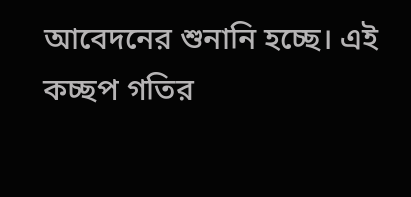আবেদনের শুনানি হচ্ছে। এই কচ্ছপ গতির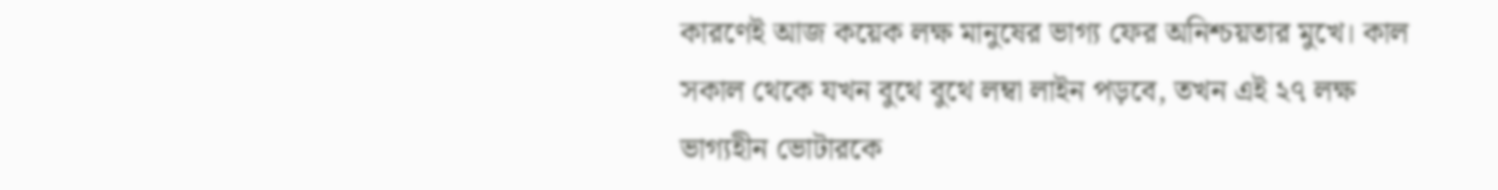কারণেই আজ কয়েক লক্ষ মানুষের ভাগ্য ফের অনিশ্চয়তার মুখে। কাল সকাল থেকে যখন বুথে বুথে লম্বা লাইন পড়বে, তখন এই ২৭ লক্ষ ভাগ্যহীন ভোটারকে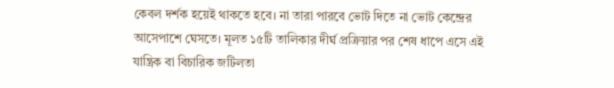কেবল দর্শক হয়েই থাকতে হবে। না তারা পারবে ভোট দিতে না ভোট কেন্দ্রের আসেপাশে ঘেসতে। মূলত ১৫টি তালিকার দীর্ঘ প্রক্রিয়ার পর শেষ ধাপে এসে এই যান্ত্রিক বা বিচারিক জটিলতা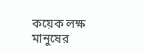কয়েক লক্ষ মানুষের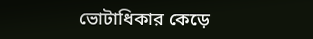ভোটাধিকার কেড়ে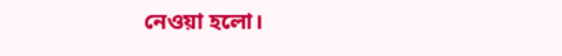নেওয়া হলো।